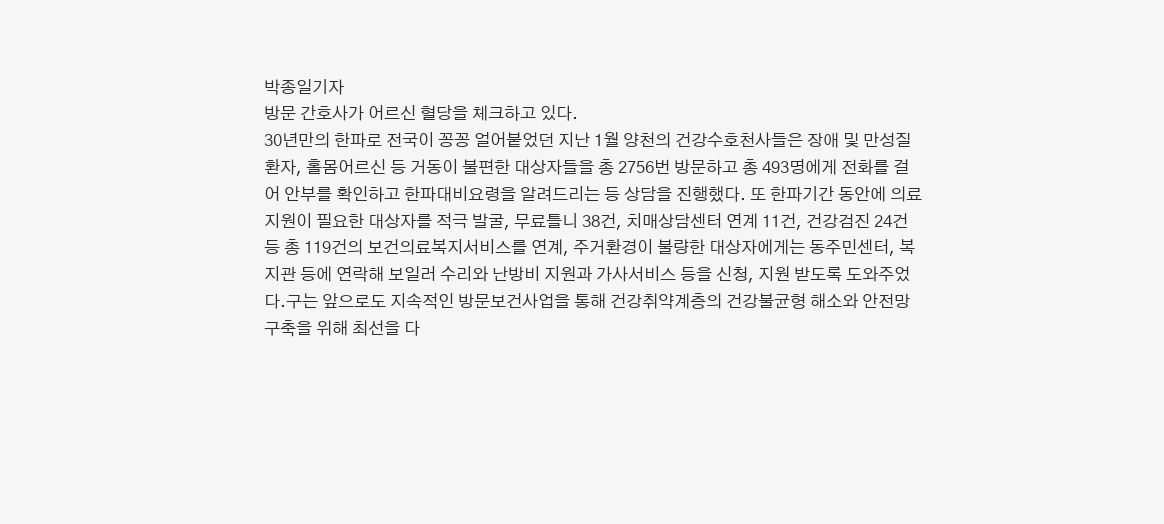박종일기자
방문 간호사가 어르신 혈당을 체크하고 있다.
30년만의 한파로 전국이 꽁꽁 얼어붙었던 지난 1월 양천의 건강수호천사들은 장애 및 만성질환자, 홀몸어르신 등 거동이 불편한 대상자들을 총 2756번 방문하고 총 493명에게 전화를 걸어 안부를 확인하고 한파대비요령을 알려드리는 등 상담을 진행했다. 또 한파기간 동안에 의료지원이 필요한 대상자를 적극 발굴, 무료틀니 38건, 치매상담센터 연계 11건, 건강검진 24건 등 총 119건의 보건의료복지서비스를 연계, 주거환경이 불량한 대상자에게는 동주민센터, 복지관 등에 연락해 보일러 수리와 난방비 지원과 가사서비스 등을 신청, 지원 받도록 도와주었다.구는 앞으로도 지속적인 방문보건사업을 통해 건강취약계층의 건강불균형 해소와 안전망 구축을 위해 최선을 다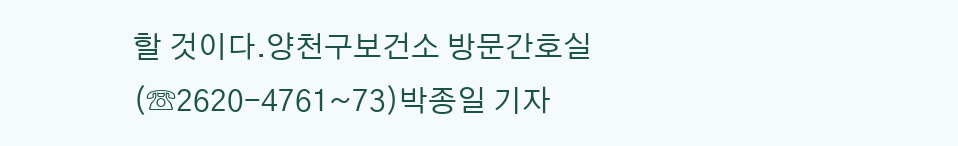할 것이다.양천구보건소 방문간호실(☏2620-4761~73)박종일 기자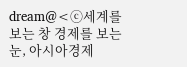dream@<ⓒ세계를 보는 창 경제를 보는 눈, 아시아경제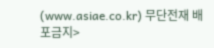(www.asiae.co.kr) 무단전재 배포금지>